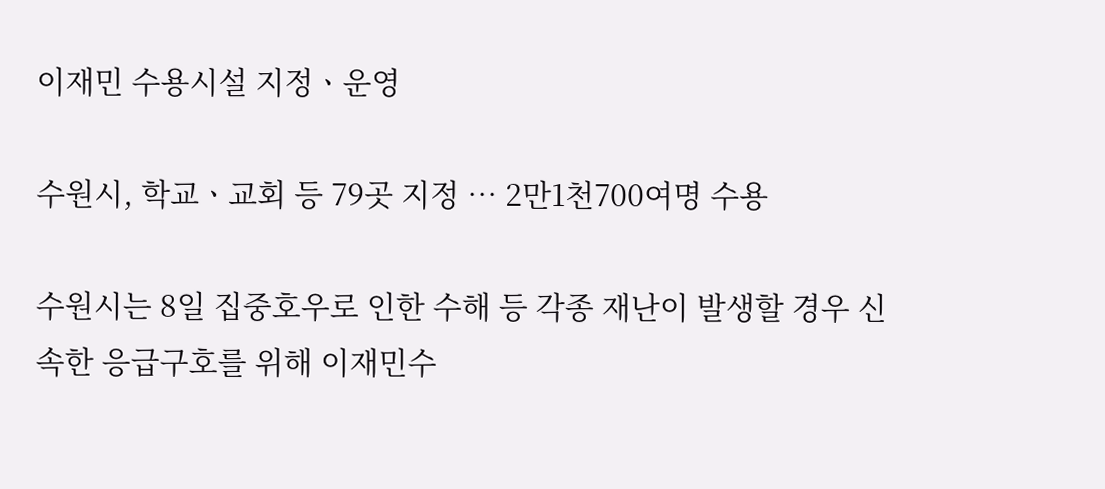이재민 수용시설 지정ㆍ운영

수원시, 학교ㆍ교회 등 79곳 지정 … 2만1천700여명 수용

수원시는 8일 집중호우로 인한 수해 등 각종 재난이 발생할 경우 신속한 응급구호를 위해 이재민수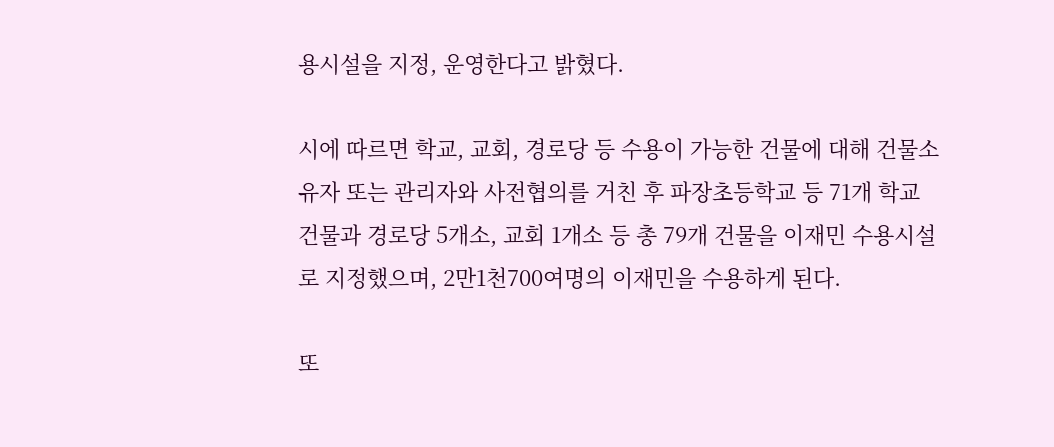용시설을 지정, 운영한다고 밝혔다.

시에 따르면 학교, 교회, 경로당 등 수용이 가능한 건물에 대해 건물소유자 또는 관리자와 사전협의를 거친 후 파장초등학교 등 71개 학교 건물과 경로당 5개소, 교회 1개소 등 총 79개 건물을 이재민 수용시설로 지정했으며, 2만1천700여명의 이재민을 수용하게 된다.

또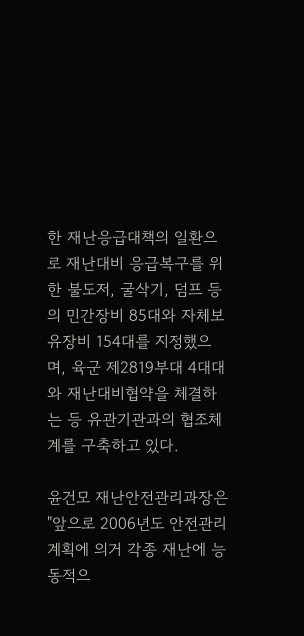한 재난응급대책의 일환으로 재난대비 응급복구를 위한 불도저, 굴삭기, 덤프 등의 민간장비 85대와 자체보유장비 154대를 지정했으며, 육군 제2819부대 4대대와 재난대비협약을 체결하는 등 유관기관과의 협조체계를 구축하고 있다.

윤건모 재난안전관리과장은 "앞으로 2006년도 안전관리계획에 의거 각종 재난에 능동적으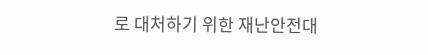로 대처하기 위한 재난안전대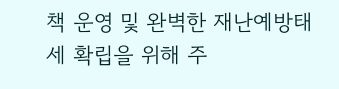책 운영 및 완벽한 재난예방태세 확립을 위해 주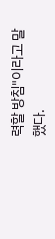력할 방침"이라고 말했다.